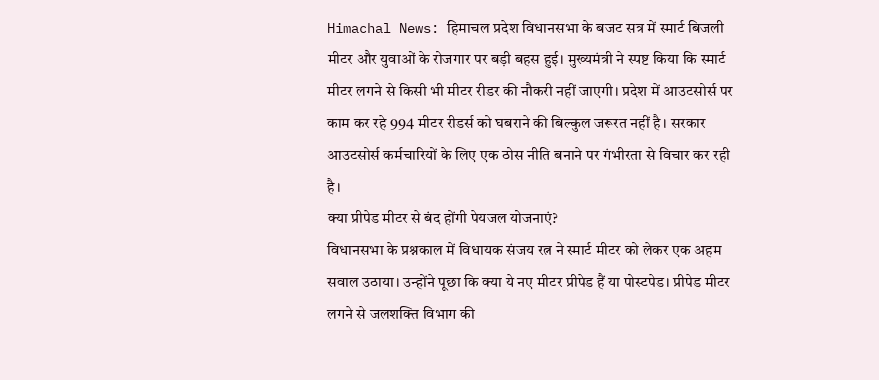Himachal News: हिमाचल प्रदेश विधानसभा के बजट सत्र में स्मार्ट बिजली मीटर और युवाओं के रोजगार पर बड़ी बहस हुई। मुख्यमंत्री ने स्पष्ट किया कि स्मार्ट मीटर लगने से किसी भी मीटर रीडर की नौकरी नहीं जाएगी। प्रदेश में आउटसोर्स पर काम कर रहे 994 मीटर रीडर्स को घबराने की बिल्कुल जरूरत नहीं है। सरकार आउटसोर्स कर्मचारियों के लिए एक ठोस नीति बनाने पर गंभीरता से विचार कर रही है।
क्या प्रीपेड मीटर से बंद होंगी पेयजल योजनाएं?
विधानसभा के प्रश्नकाल में विधायक संजय रत्न ने स्मार्ट मीटर को लेकर एक अहम सवाल उठाया। उन्होंने पूछा कि क्या ये नए मीटर प्रीपेड हैं या पोस्टपेड। प्रीपेड मीटर लगने से जलशक्ति विभाग की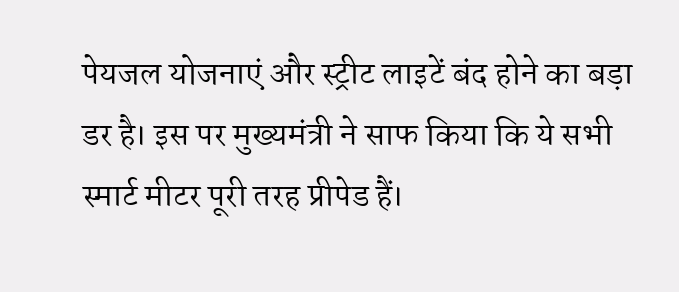पेयजल योजनाएं और स्ट्रीट लाइटें बंद होने का बड़ा डर है। इस पर मुख्यमंत्री ने साफ किया कि ये सभी स्मार्ट मीटर पूरी तरह प्रीपेड हैं।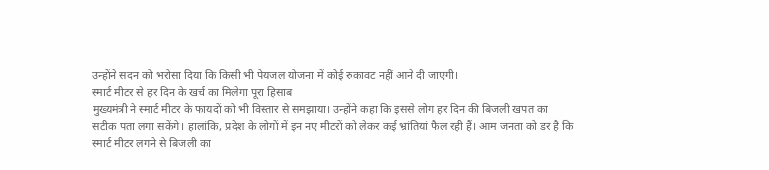उन्होंने सदन को भरोसा दिया कि किसी भी पेयजल योजना में कोई रुकावट नहीं आने दी जाएगी।
स्मार्ट मीटर से हर दिन के खर्च का मिलेगा पूरा हिसाब
मुख्यमंत्री ने स्मार्ट मीटर के फायदों को भी विस्तार से समझाया। उन्होंने कहा कि इससे लोग हर दिन की बिजली खपत का सटीक पता लगा सकेंगे। हालांकि, प्रदेश के लोगों में इन नए मीटरों को लेकर कई भ्रांतियां फैल रही हैं। आम जनता को डर है कि स्मार्ट मीटर लगने से बिजली का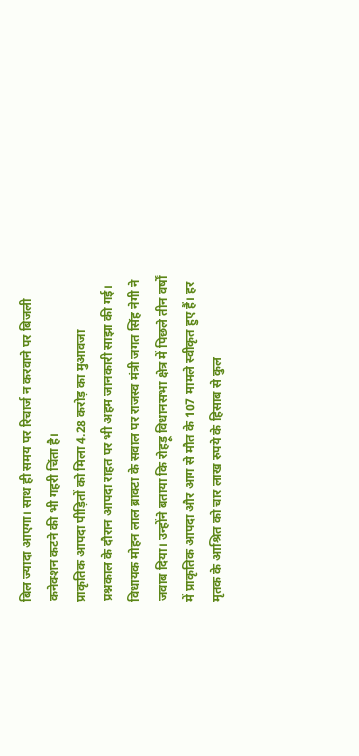बिल ज्यादा आएगा। साथ ही समय पर रिचार्ज न करवाने पर बिजली कनेक्शन कटने की भी गहरी चिंता है।
प्राकृतिक आपदा पीड़ितों को मिला 4.28 करोड़ का मुआवजा
प्रश्नकाल के दौरान आपदा राहत पर भी अहम जानकारी साझा की गई। विधायक मोहन लाल ब्राक्टा के सवाल पर राजस्व मंत्री जगत सिंह नेगी ने जवाब दिया। उन्होंने बताया कि रोहड़ू विधानसभा क्षेत्र में पिछले तीन वर्षों में प्राकृतिक आपदा और आग से मौत के 107 मामले स्वीकृत हुए हैं। हर मृतक के आश्रित को चार लाख रुपये के हिसाब से कुल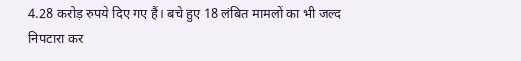4.28 करोड़ रुपये दिए गए हैं। बचे हुए 18 लंबित मामलों का भी जल्द निपटारा कर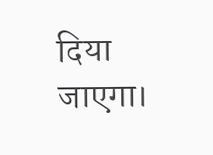दिया जाएगा।